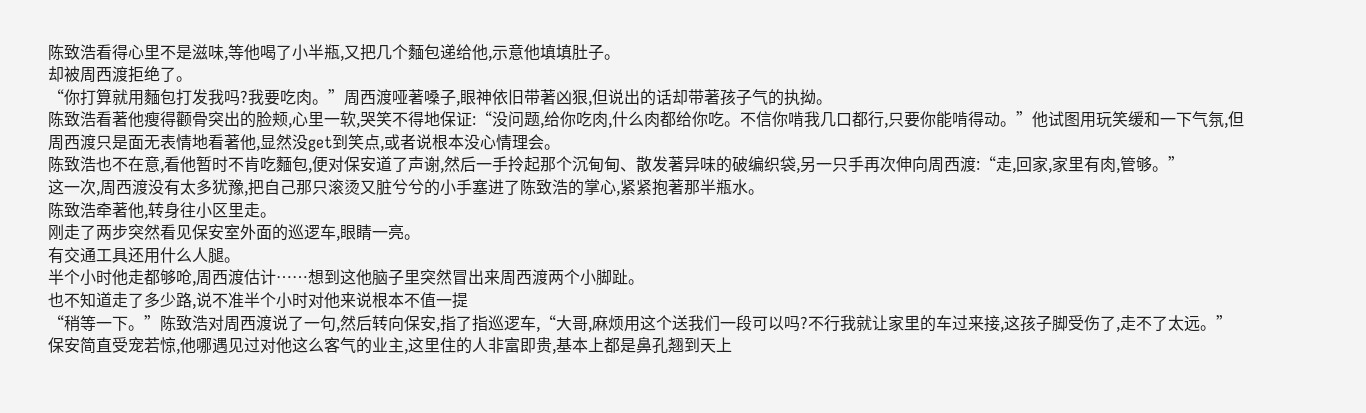陈致浩看得心里不是滋味,等他喝了小半瓶,又把几个麵包递给他,示意他填填肚子。
却被周西渡拒绝了。
“你打算就用麵包打发我吗?我要吃肉。”周西渡哑著嗓子,眼神依旧带著凶狠,但说出的话却带著孩子气的执拗。
陈致浩看著他瘦得颧骨突出的脸颊,心里一软,哭笑不得地保证:“没问题,给你吃肉,什么肉都给你吃。不信你啃我几口都行,只要你能啃得动。”他试图用玩笑缓和一下气氛,但周西渡只是面无表情地看著他,显然没get到笑点,或者说根本没心情理会。
陈致浩也不在意,看他暂时不肯吃麵包,便对保安道了声谢,然后一手拎起那个沉甸甸、散发著异味的破编织袋,另一只手再次伸向周西渡:“走,回家,家里有肉,管够。”
这一次,周西渡没有太多犹豫,把自己那只滚烫又脏兮兮的小手塞进了陈致浩的掌心,紧紧抱著那半瓶水。
陈致浩牵著他,转身往小区里走。
刚走了两步突然看见保安室外面的巡逻车,眼睛一亮。
有交通工具还用什么人腿。
半个小时他走都够呛,周西渡估计……想到这他脑子里突然冒出来周西渡两个小脚趾。
也不知道走了多少路,说不准半个小时对他来说根本不值一提
“稍等一下。”陈致浩对周西渡说了一句,然后转向保安,指了指巡逻车,“大哥,麻烦用这个送我们一段可以吗?不行我就让家里的车过来接,这孩子脚受伤了,走不了太远。”
保安简直受宠若惊,他哪遇见过对他这么客气的业主,这里住的人非富即贵,基本上都是鼻孔翘到天上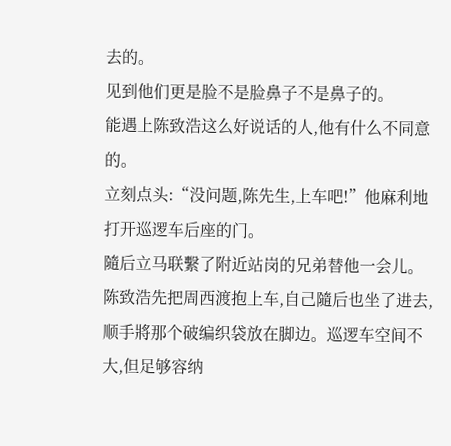去的。
见到他们更是脸不是脸鼻子不是鼻子的。
能遇上陈致浩这么好说话的人,他有什么不同意的。
立刻点头:“没问题,陈先生,上车吧!”他麻利地打开巡逻车后座的门。
隨后立马联繫了附近站岗的兄弟替他一会儿。
陈致浩先把周西渡抱上车,自己隨后也坐了进去,顺手將那个破编织袋放在脚边。巡逻车空间不大,但足够容纳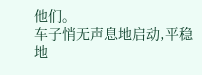他们。
车子悄无声息地启动,平稳地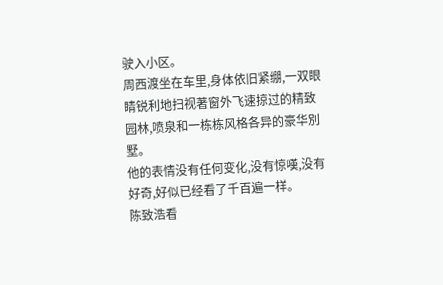驶入小区。
周西渡坐在车里,身体依旧紧绷,一双眼睛锐利地扫视著窗外飞速掠过的精致园林,喷泉和一栋栋风格各异的豪华別墅。
他的表情没有任何变化,没有惊嘆,没有好奇,好似已经看了千百遍一样。
陈致浩看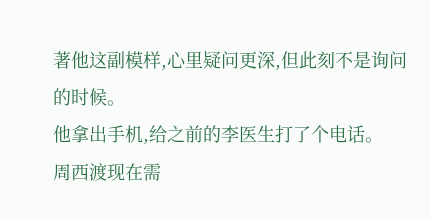著他这副模样,心里疑问更深,但此刻不是询问的时候。
他拿出手机,给之前的李医生打了个电话。
周西渡现在需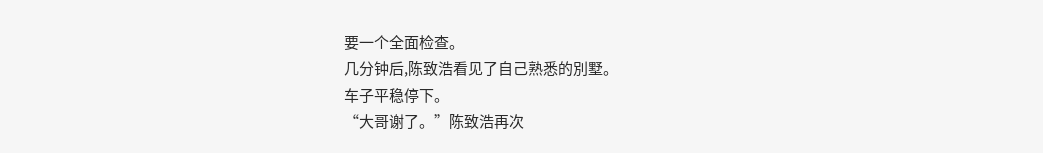要一个全面检查。
几分钟后,陈致浩看见了自己熟悉的別墅。
车子平稳停下。
“大哥谢了。”陈致浩再次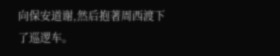向保安道谢,然后抱著周西渡下了巡逻车。